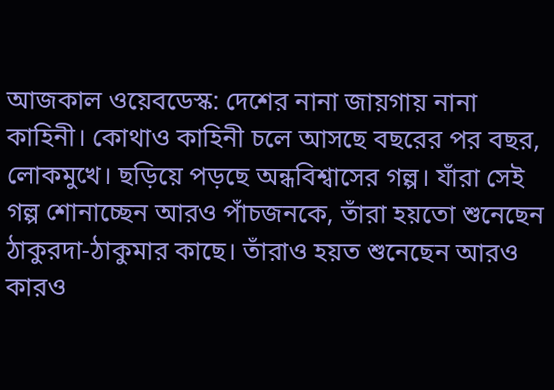আজকাল ওয়েবডেস্ক: দেশের নানা জায়গায় নানা কাহিনী। কোথাও কাহিনী চলে আসছে বছরের পর বছর, লোকমুখে। ছড়িয়ে পড়ছে অন্ধবিশ্বাসের গল্প। যাঁরা সেই গল্প শোনাচ্ছেন আরও পাঁচজনকে, তাঁরা হয়তো শুনেছেন ঠাকুরদা-ঠাকুমার কাছে। তাঁরাও হয়ত শুনেছেন আরও কারও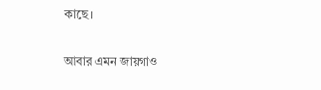কাছে।

আবার এমন জায়গাও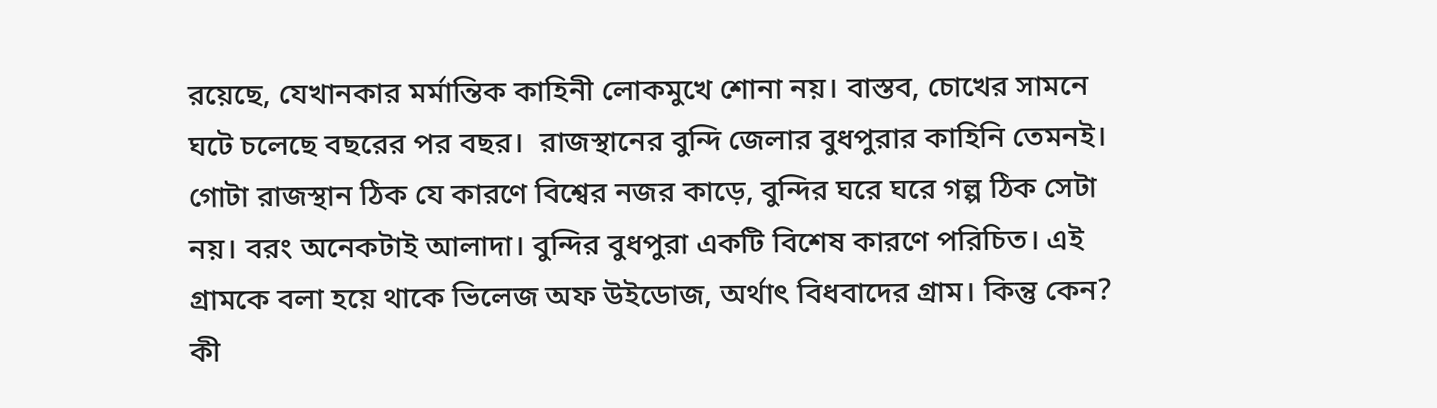রয়েছে, যেখানকার মর্মান্তিক কাহিনী লোকমুখে শোনা নয়। বাস্তব, চোখের সামনে ঘটে চলেছে বছরের পর বছর।  রাজস্থানের বুন্দি জেলার বুধপুরার কাহিনি তেমনই। গোটা রাজস্থান ঠিক যে কারণে বিশ্বের নজর কাড়ে, বুন্দির ঘরে ঘরে গল্প ঠিক সেটা নয়। বরং অনেকটাই আলাদা। বুন্দির বুধপুরা একটি বিশেষ কারণে পরিচিত। এই গ্রামকে বলা হয়ে থাকে ভিলেজ অফ উইডোজ, অর্থাৎ বিধবাদের গ্রাম। কিন্তু কেন? কী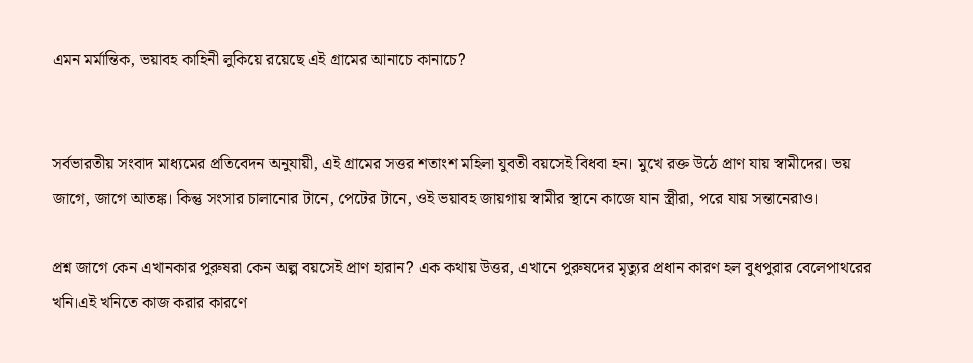এমন মর্মান্তিক, ভয়াবহ কাহিনী লুকিয়ে রয়েছে এই গ্রামের আনাচে কানাচে?


সর্বভারতীয় সংবাদ মাধ্যমের প্রতিবেদন অনুযায়ী, এই গ্রামের সত্তর শতাংশ মহিলা যুবতী বয়সেই বিধবা হন। মুখে রক্ত উঠে প্রাণ যায় স্বামীদের। ভয় জাগে, জাগে আতঙ্ক। কিন্তু সংসার চালানোর টানে, পেটের টানে, ওই ভয়াবহ জায়গায় স্বামীর স্থানে কাজে যান স্ত্রীরা, পরে যায় সন্তানেরাও।

প্রশ্ন জাগে কেন এখানকার পুরুষরা কেন অল্প বয়সেই প্রাণ হারান? এক কথায় উত্তর, এখানে পুরুষদের মৃত্যুর প্রধান কারণ হল বুধপুরার বেলেপাথরের খনি।এই খনিতে কাজ করার কারণে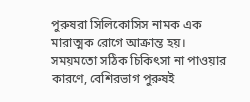পুরুষরা সিলিকোসিস নামক এক মারাত্মক রোগে আক্রান্ত হয়। সময়মতো সঠিক চিকিৎসা না পাওয়ার কারণে, বেশিরভাগ পুরুষই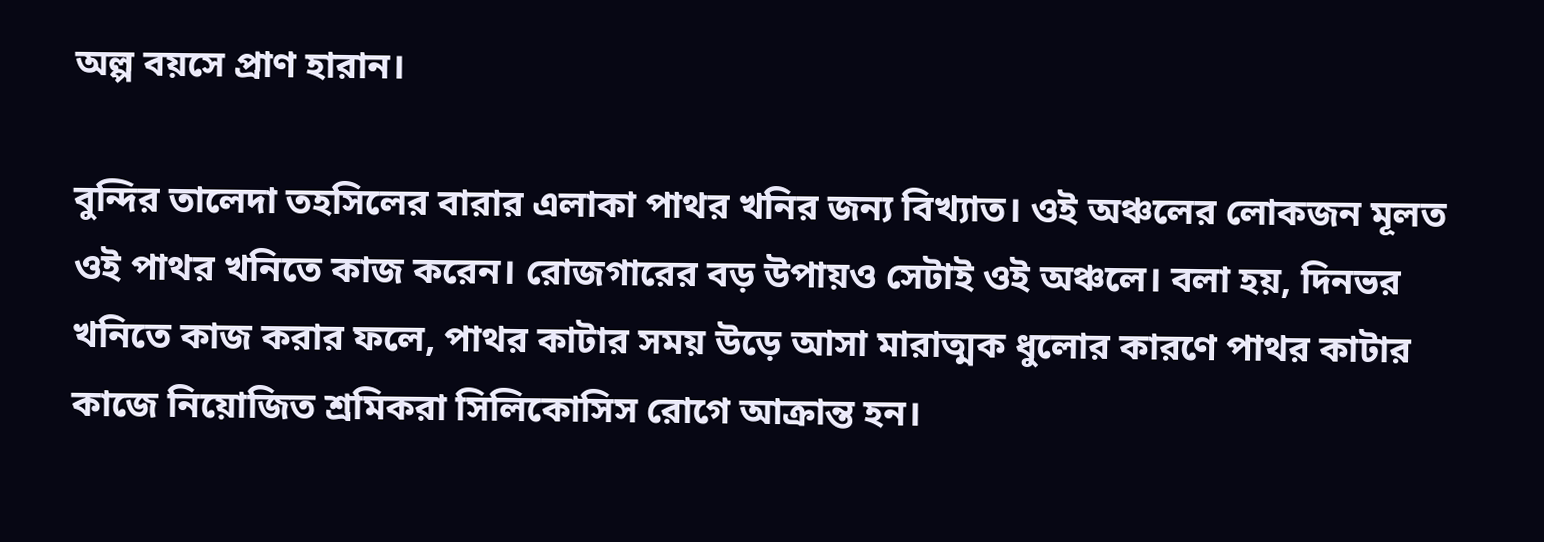অল্প বয়সে প্রাণ হারান।

বুন্দির তালেদা তহসিলের বারার এলাকা পাথর খনির জন্য বিখ্যাত। ওই অঞ্চলের লোকজন মূলত ওই পাথর খনিতে কাজ করেন। রোজগারের বড় উপায়ও সেটাই ওই অঞ্চলে। বলা হয়, দিনভর খনিতে কাজ করার ফলে, পাথর কাটার সময় উড়ে আসা মারাত্মক ধুলোর কারণে পাথর কাটার কাজে নিয়োজিত শ্রমিকরা সিলিকোসিস রোগে আক্রান্ত হন।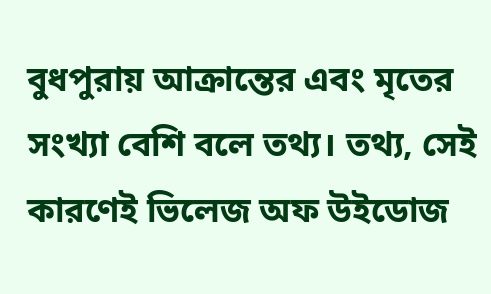বুধপুরায় আক্রান্তের এবং মৃতের সংখ্যা বেশি বলে তথ্য। তথ্য, সেই কারণেই ভিলেজ অফ উইডোজ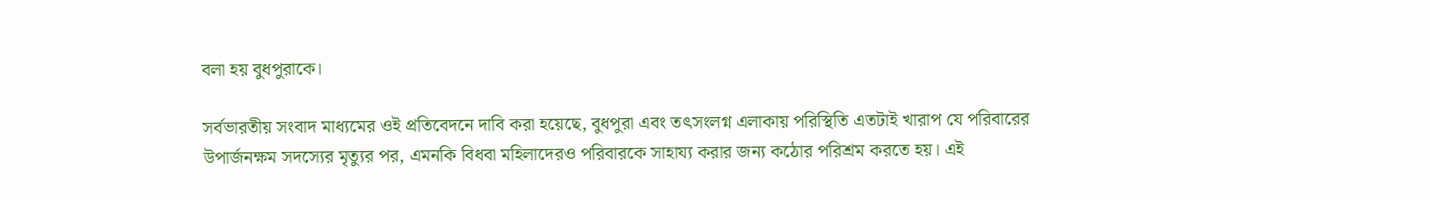বলা হয় বুধপুরাকে।

সর্বভারতীয় সংবাদ মাধ্যমের ওই প্রতিবেদনে দাবি করা হয়েছে, বুধপুরা এবং তৎসংলগ্ন এলাকায় পরিস্থিতি এতটাই খারাপ যে পরিবারের উপার্জনক্ষম সদস্যের মৃত্যুর পর, এমনকি বিধবা মহিলাদেরও পরিবারকে সাহায্য করার জন্য কঠোর পরিশ্রম করতে হয়। এই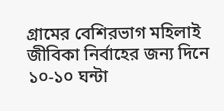গ্রামের বেশিরভাগ মহিলাই জীবিকা নির্বাহের জন্য দিনে ১০-১০ ঘন্টা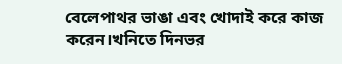বেলেপাথর ভাঙা এবং খোদাই করে কাজ করেন।খনিতে দিনভর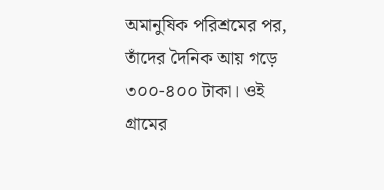অমানুষিক পরিশ্রমের পর, তাঁদের দৈনিক আয় গড়ে ৩০০-৪০০ টাকা। ওই গ্রামের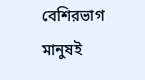বেশিরভাগ মানুষই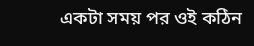একটা সময় পর ওই কঠিন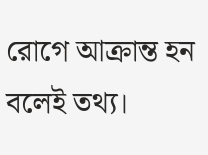রোগে আক্রান্ত হন বলেই তথ্য।